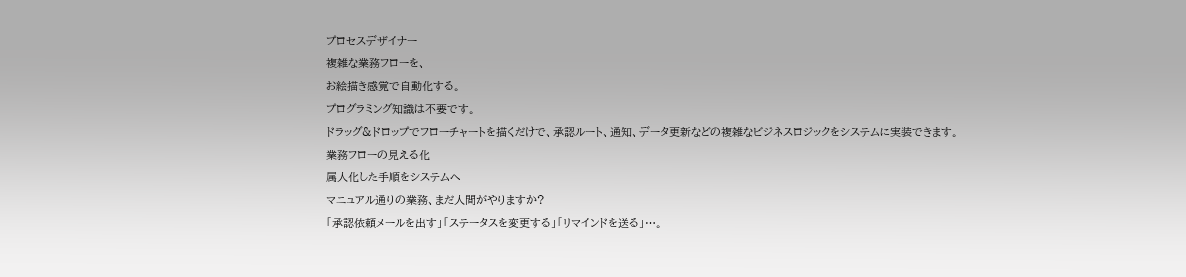プロセスデザイナー
複雑な業務フローを、
お絵描き感覚で自動化する。
プログラミング知識は不要です。
ドラッグ&ドロップでフローチャートを描くだけで、承認ルート、通知、データ更新などの複雑なビジネスロジックをシステムに実装できます。
業務フローの見える化
属人化した手順をシステムへ
マニュアル通りの業務、まだ人間がやりますか?
「承認依頼メールを出す」「ステータスを変更する」「リマインドを送る」…。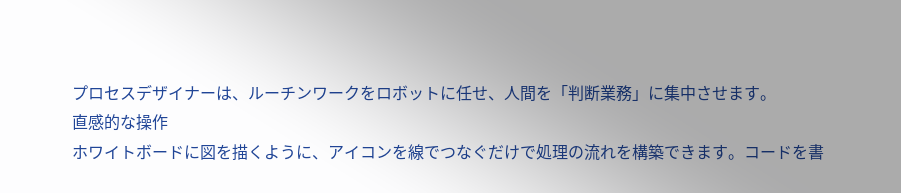プロセスデザイナーは、ルーチンワークをロボットに任せ、人間を「判断業務」に集中させます。
直感的な操作
ホワイトボードに図を描くように、アイコンを線でつなぐだけで処理の流れを構築できます。コードを書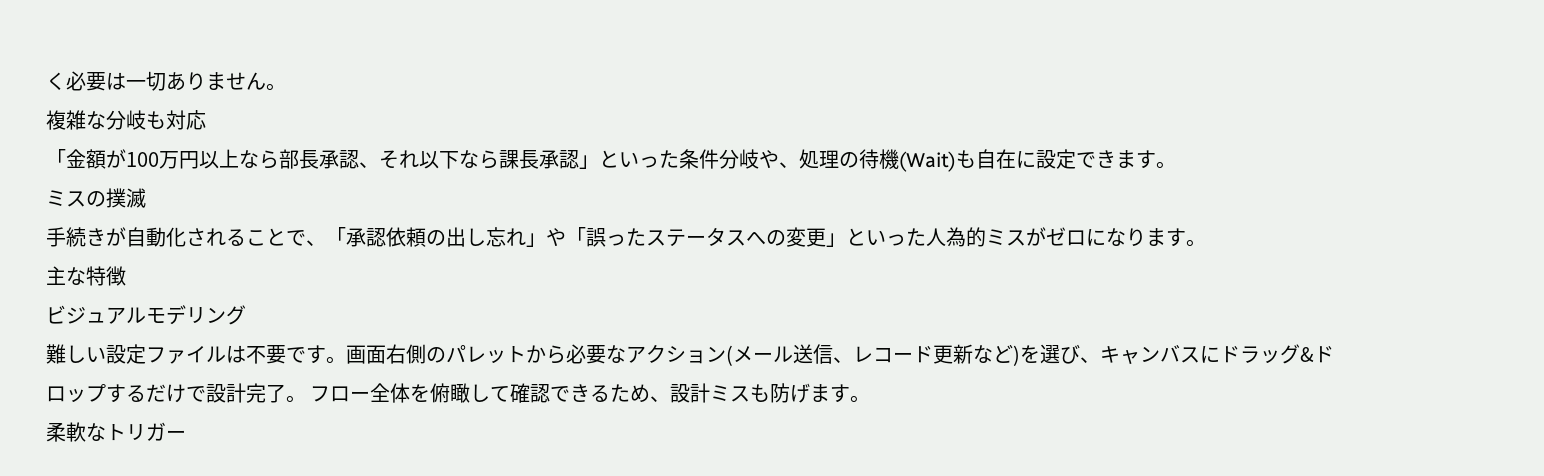く必要は一切ありません。
複雑な分岐も対応
「金額が100万円以上なら部長承認、それ以下なら課長承認」といった条件分岐や、処理の待機(Wait)も自在に設定できます。
ミスの撲滅
手続きが自動化されることで、「承認依頼の出し忘れ」や「誤ったステータスへの変更」といった人為的ミスがゼロになります。
主な特徴
ビジュアルモデリング
難しい設定ファイルは不要です。画面右側のパレットから必要なアクション(メール送信、レコード更新など)を選び、キャンバスにドラッグ&ドロップするだけで設計完了。 フロー全体を俯瞰して確認できるため、設計ミスも防げます。
柔軟なトリガー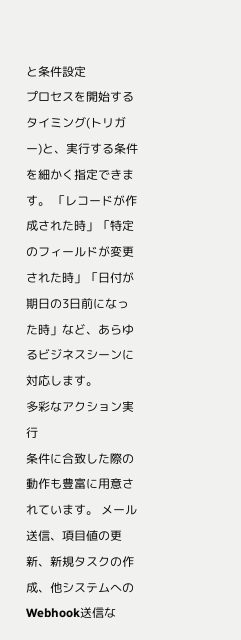と条件設定
プロセスを開始するタイミング(トリガー)と、実行する条件を細かく指定できます。 「レコードが作成された時」「特定のフィールドが変更された時」「日付が期日の3日前になった時」など、あらゆるビジネスシーンに対応します。
多彩なアクション実行
条件に合致した際の動作も豊富に用意されています。 メール送信、項目値の更新、新規タスクの作成、他システムへのWebhook送信な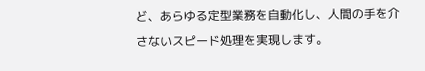ど、あらゆる定型業務を自動化し、人間の手を介さないスピード処理を実現します。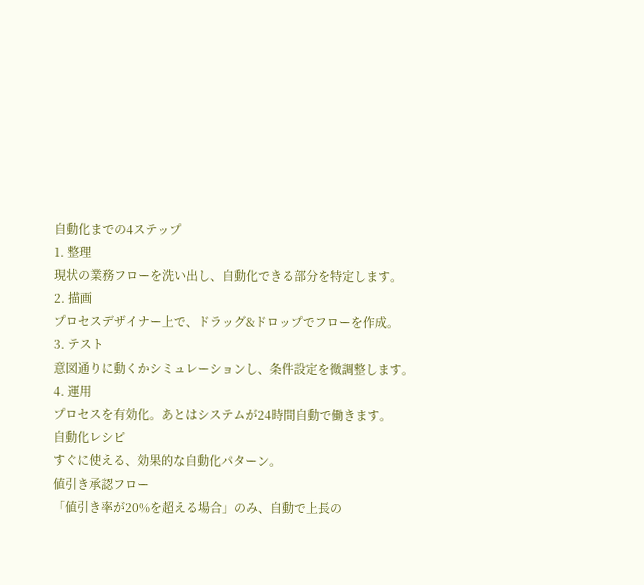自動化までの4ステップ
1. 整理
現状の業務フローを洗い出し、自動化できる部分を特定します。
2. 描画
プロセスデザイナー上で、ドラッグ&ドロップでフローを作成。
3. テスト
意図通りに動くかシミュレーションし、条件設定を微調整します。
4. 運用
プロセスを有効化。あとはシステムが24時間自動で働きます。
自動化レシピ
すぐに使える、効果的な自動化パターン。
値引き承認フロー
「値引き率が20%を超える場合」のみ、自動で上長の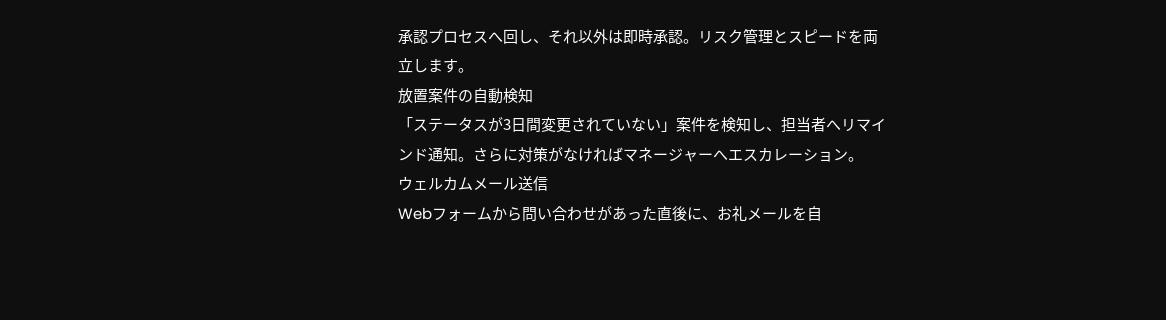承認プロセスへ回し、それ以外は即時承認。リスク管理とスピードを両立します。
放置案件の自動検知
「ステータスが3日間変更されていない」案件を検知し、担当者へリマインド通知。さらに対策がなければマネージャーへエスカレーション。
ウェルカムメール送信
Webフォームから問い合わせがあった直後に、お礼メールを自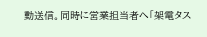動送信。同時に営業担当者へ「架電タス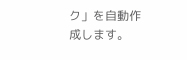ク」を自動作成します。